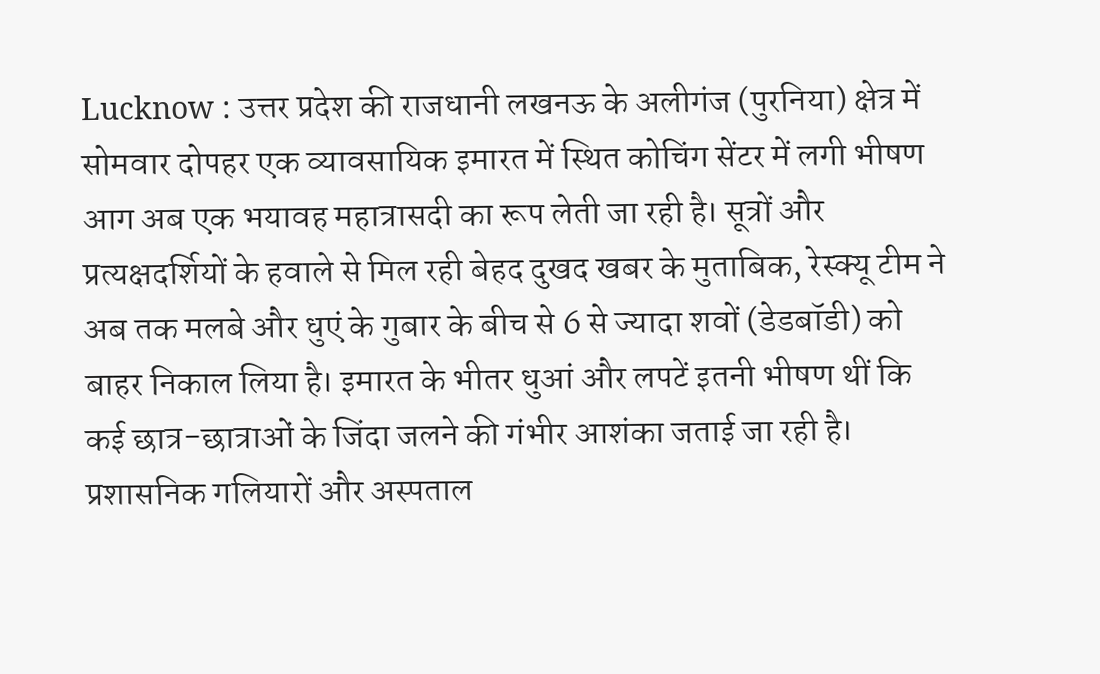Lucknow : उत्तर प्रदेश की राजधानी लखनऊ के अलीगंज (पुरनिया) क्षेत्र में सोमवार दोपहर एक व्यावसायिक इमारत में स्थित कोचिंग सेंटर में लगी भीषण आग अब एक भयावह महात्रासदी का रूप लेती जा रही है। सूत्रों और प्रत्यक्षदर्शियों के हवाले से मिल रही बेहद दुखद खबर के मुताबिक, रेस्क्यू टीम ने अब तक मलबे और धुएं के गुबार के बीच से 6 से ज्यादा शवों (डेडबॉडी) को बाहर निकाल लिया है। इमारत के भीतर धुआं और लपटें इतनी भीषण थीं कि कई छात्र-छात्राओं के जिंदा जलने की गंभीर आशंका जताई जा रही है। प्रशासनिक गलियारों और अस्पताल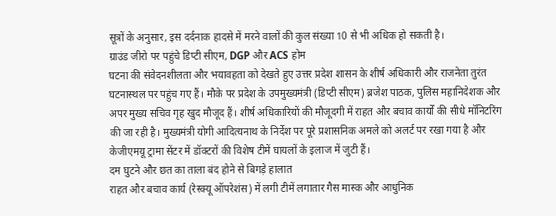सूत्रों के अनुसार, इस दर्दनाक हादसे में मरने वालों की कुल संख्या 10 से भी अधिक हो सकती है।
ग्राउंड जीरो पर पहुंचे डिप्टी सीएम, DGP और ACS होम
घटना की संवेदनशीलता और भयावहता को देखते हुए उत्तर प्रदेश शासन के शीर्ष अधिकारी और राजनेता तुरंत घटनास्थल पर पहुंच गए हैं। मौके पर प्रदेश के उपमुख्यमंत्री (डिप्टी सीएम) ब्रजेश पाठक, पुलिस महानिदेशक और अपर मुख्य सचिव गृह खुद मौजूद हैं। शीर्ष अधिकारियों की मौजूदगी में राहत और बचाव कार्यों की सीधे मॉनिटरिंग की जा रही है। मुख्यमंत्री योगी आदित्यनाथ के निर्देश पर पूरे प्रशासनिक अमले को अलर्ट पर रखा गया है और केजीएमयू ट्रामा सेंटर में डॉक्टरों की विशेष टीमें घायलों के इलाज में जुटी हैं।
दम घुटने और छत का ताला बंद होने से बिगड़े हालात
राहत और बचाव कार्य (रेस्क्यू ऑपरेशंस) में लगी टीमें लगातार गैस मास्क और आधुनिक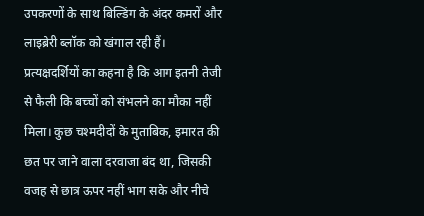उपकरणों के साथ बिल्डिंग के अंदर कमरों और लाइब्रेरी ब्लॉक को खंगाल रही हैं। प्रत्यक्षदर्शियों का कहना है कि आग इतनी तेजी से फैली कि बच्चों को संभलने का मौका नहीं मिला। कुछ चश्मदीदों के मुताबिक, इमारत की छत पर जाने वाला दरवाजा बंद था, जिसकी वजह से छात्र ऊपर नहीं भाग सके और नीचे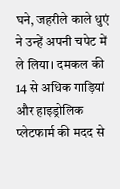घने, जहरीले काले धुएं ने उन्हें अपनी चपेट में ले लिया। दमकल की 14 से अधिक गाड़ियां और हाइड्रोलिक प्लेटफार्म की मदद से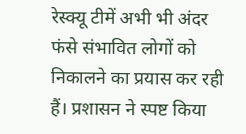रेस्क्यू टीमें अभी भी अंदर फंसे संभावित लोगों को निकालने का प्रयास कर रही हैं। प्रशासन ने स्पष्ट किया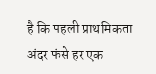है कि पहली प्राथमिकता अंदर फंसे हर एक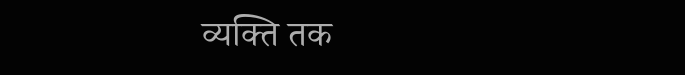व्यक्ति तक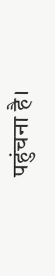पहुंचना है।